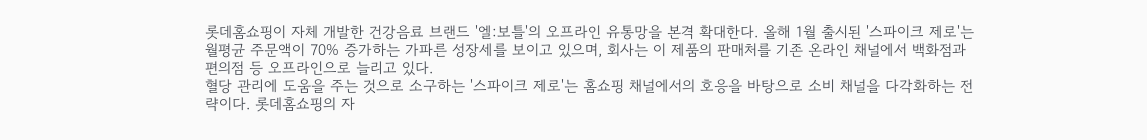롯데홈쇼핑이 자체 개발한 건강음료 브랜드 '엘:보틀'의 오프라인 유통망을 본격 확대한다. 올해 1월 출시된 '스파이크 제로'는 월평균 주문액이 70% 증가하는 가파른 성장세를 보이고 있으며, 회사는 이 제품의 판매처를 기존 온라인 채널에서 백화점과 편의점 등 오프라인으로 늘리고 있다.
혈당 관리에 도움을 주는 것으로 소구하는 '스파이크 제로'는 홈쇼핑 채널에서의 호응을 바탕으로 소비 채널을 다각화하는 전략이다. 롯데홈쇼핑의 자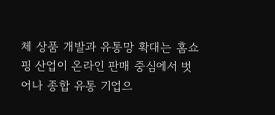체 상품 개발과 유통망 확대는 홈쇼핑 산업이 온라인 판매 중심에서 벗어나 종합 유통 기업으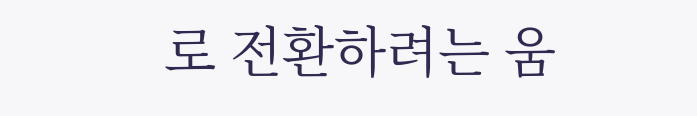로 전환하려는 움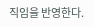직임을 반영한다.